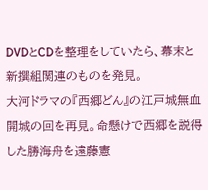DVDとCDを整理をしていたら、幕末と新撰組関連のものを発見。
大河ドラマの『西郷どん』の江戸城無血開城の回を再見。命懸けで西郷を説得した勝海舟を遠藤憲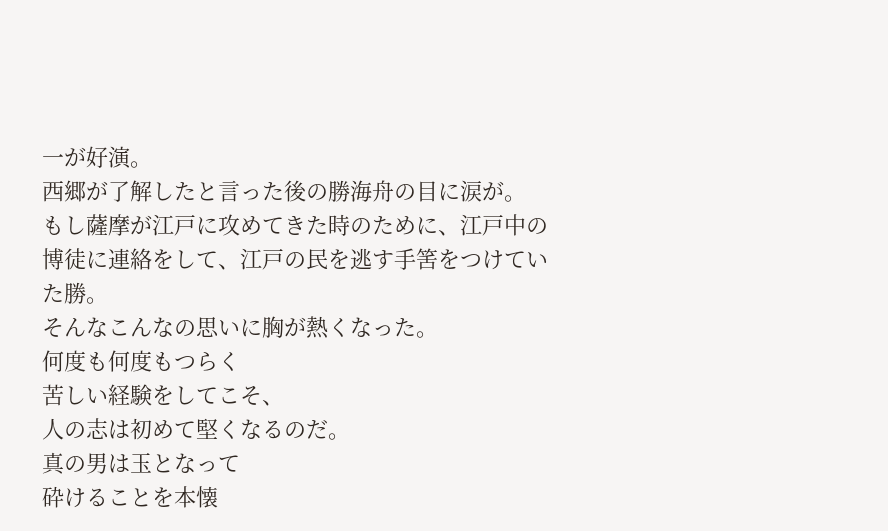一が好演。
西郷が了解したと言った後の勝海舟の目に涙が。
もし薩摩が江戸に攻めてきた時のために、江戸中の博徒に連絡をして、江戸の民を逃す手筈をつけていた勝。
そんなこんなの思いに胸が熱くなった。
何度も何度もつらく
苦しい経験をしてこそ、
人の志は初めて堅くなるのだ。
真の男は玉となって
砕けることを本懐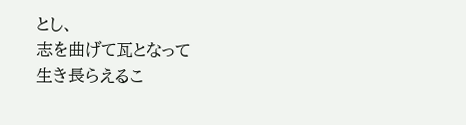とし、
志を曲げて瓦となって
生き長らえるこ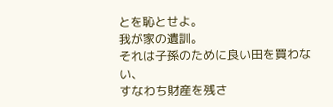とを恥とせよ。
我が家の遺訓。
それは子孫のために良い田を買わない、
すなわち財産を残さ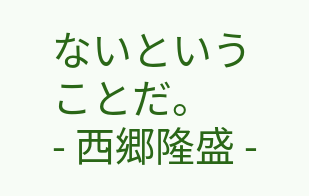ないということだ。
- 西郷隆盛 -